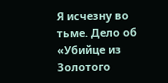Я исчезну во тьме. Дело об «Убийце из Золотого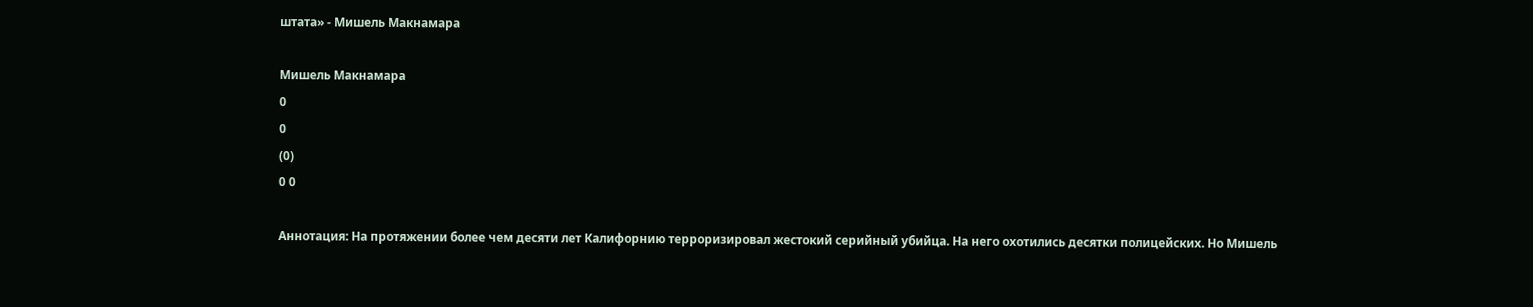штата» - Мишель Макнамара

Мишель Макнамара
0
0
(0)
0 0

Аннотация: На протяжении более чем десяти лет Калифорнию терроризировал жестокий серийный убийца. На него охотились десятки полицейских. Но Мишель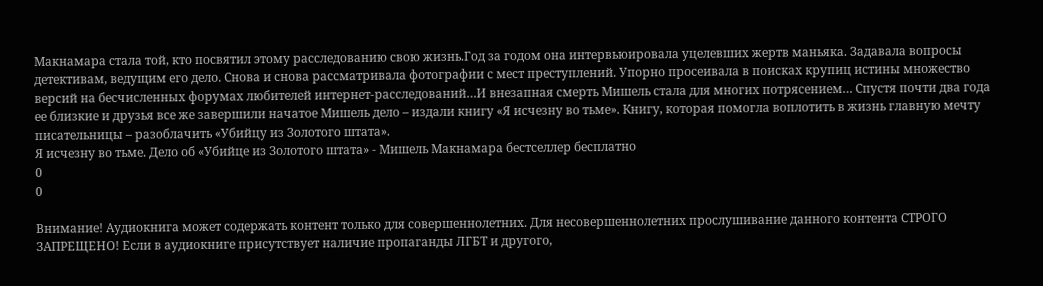Макнамара стала той, кто посвятил этому расследованию свою жизнь.Год за годом она интервьюировала уцелевших жертв маньяка. Задавала вопросы детективам, ведущим его дело. Снова и снова рассматривала фотографии с мест преступлений. Упорно просеивала в поисках крупиц истины множество версий на бесчисленных форумах любителей интернет-расследований…И внезапная смерть Мишель стала для многих потрясением… Спустя почти два года ее близкие и друзья все же завершили начатое Мишель дело – издали книгу «Я исчезну во тьме». Книгу, которая помогла воплотить в жизнь главную мечту писательницы – разоблачить «Убийцу из Золотого штата».
Я исчезну во тьме. Дело об «Убийце из Золотого штата» - Мишель Макнамара бестселлер бесплатно
0
0

Внимание! Аудиокнига может содержать контент только для совершеннолетних. Для несовершеннолетних прослушивание данного контента СТРОГО ЗАПРЕЩЕНО! Если в аудиокниге присутствует наличие пропаганды ЛГБТ и другого,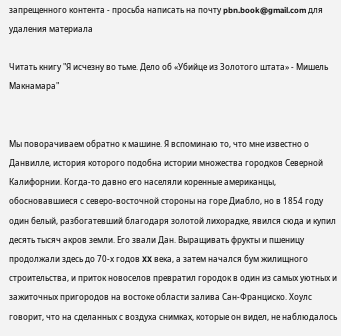запрещенного контента - просьба написать на почту pbn.book@gmail.com для удаления материала

Читать книгу "Я исчезну во тьме. Дело об «Убийце из Золотого штата» - Мишель Макнамара"


Мы поворачиваем обратно к машине. Я вспоминаю то, что мне известно о Данвилле, история которого подобна истории множества городков Северной Калифорнии. Когда-то давно его населяли коренные американцы, обосновавшиеся с северо-восточной стороны на горе Диабло, но в 1854 году один белый, разбогатевший благодаря золотой лихорадке, явился сюда и купил десять тысяч акров земли. Его звали Дан. Выращивать фрукты и пшеницу продолжали здесь до 70-х годов XX века, а затем начался бум жилищного строительства, и приток новоселов превратил городок в один из самых уютных и зажиточных пригородов на востоке области залива Сан-Франциско. Хоулс говорит, что на сделанных с воздуха снимках, которые он видел, не наблюдалось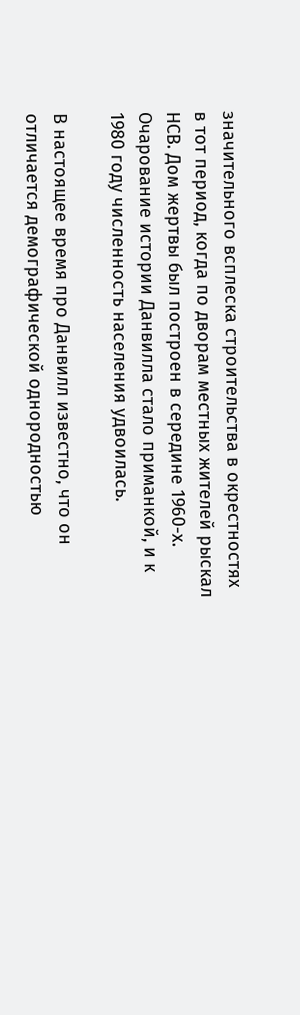значительного всплеска строительства в окрестностях в тот период, когда по дворам местных жителей рыскал НСВ. Дом жертвы был построен в середине 1960-х. Очарование истории Данвилла стало приманкой, и к 1980 году численность населения удвоилась.

В настоящее время про Данвилл известно, что он отличается демографической однородностью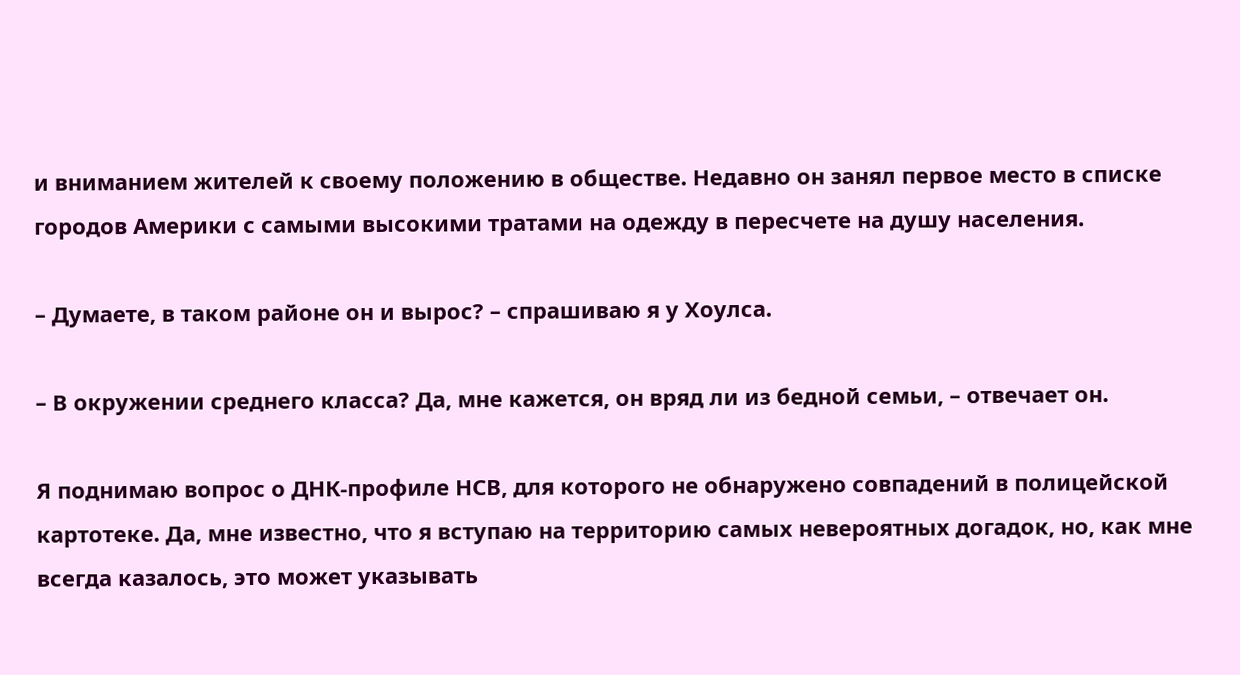и вниманием жителей к своему положению в обществе. Недавно он занял первое место в списке городов Америки с самыми высокими тратами на одежду в пересчете на душу населения.

– Думаете, в таком районе он и вырос? – спрашиваю я у Хоулса.

– В окружении среднего класса? Да, мне кажется, он вряд ли из бедной семьи, – отвечает он.

Я поднимаю вопрос о ДНК-профиле НСВ, для которого не обнаружено совпадений в полицейской картотеке. Да, мне известно, что я вступаю на территорию самых невероятных догадок, но, как мне всегда казалось, это может указывать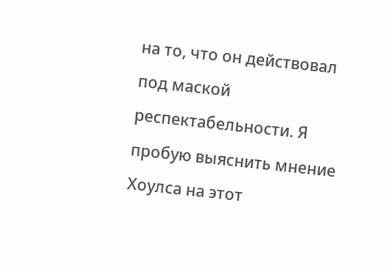на то, что он действовал под маской респектабельности. Я пробую выяснить мнение Хоулса на этот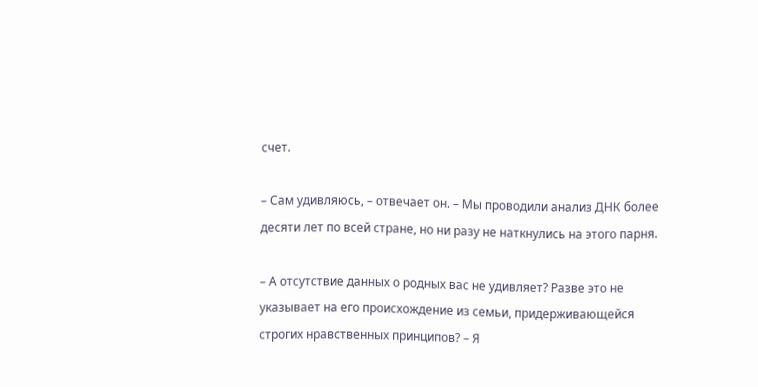счет.

– Сам удивляюсь, – отвечает он. – Мы проводили анализ ДНК более десяти лет по всей стране, но ни разу не наткнулись на этого парня.

– А отсутствие данных о родных вас не удивляет? Разве это не указывает на его происхождение из семьи, придерживающейся строгих нравственных принципов? – Я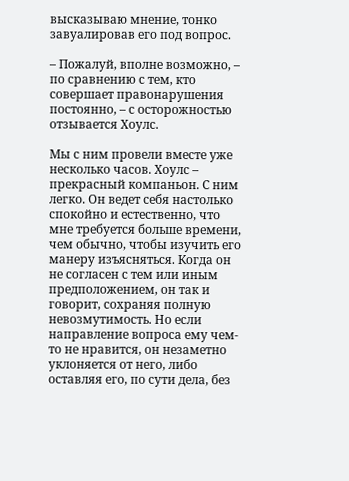высказываю мнение, тонко завуалировав его под вопрос.

– Пожалуй, вполне возможно, – по сравнению с тем, кто совершает правонарушения постоянно, – с осторожностью отзывается Хоулс.

Мы с ним провели вместе уже несколько часов. Хоулс – прекрасный компаньон. С ним легко. Он ведет себя настолько спокойно и естественно, что мне требуется больше времени, чем обычно, чтобы изучить его манеру изъясняться. Когда он не согласен с тем или иным предположением, он так и говорит, сохраняя полную невозмутимость. Но если направление вопроса ему чем-то не нравится, он незаметно уклоняется от него, либо оставляя его, по сути дела, без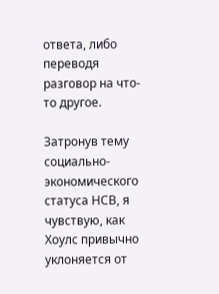ответа, либо переводя разговор на что-то другое.

Затронув тему социально-экономического статуса НСВ, я чувствую, как Хоулс привычно уклоняется от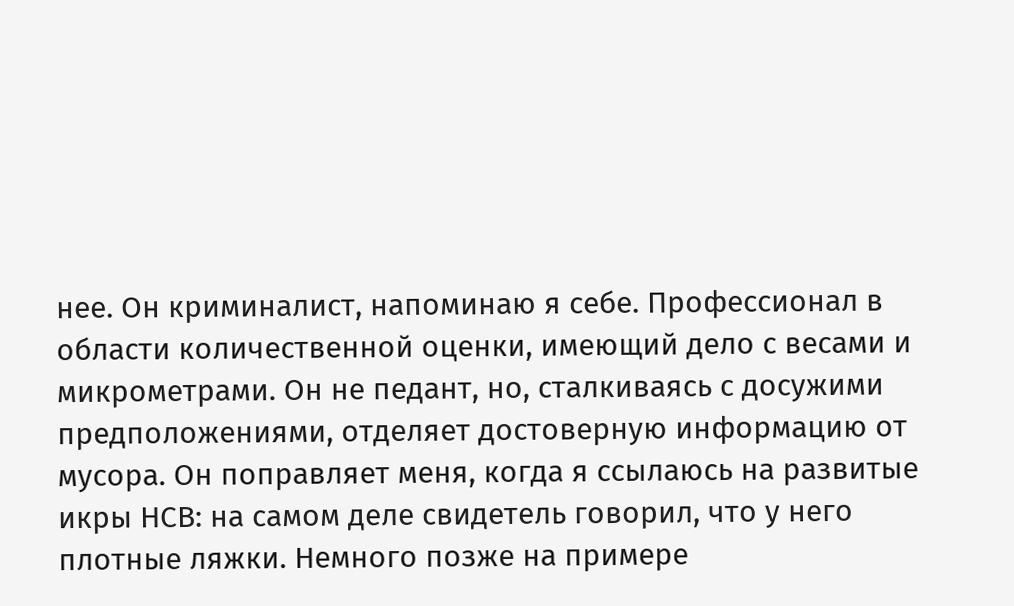нее. Он криминалист, напоминаю я себе. Профессионал в области количественной оценки, имеющий дело с весами и микрометрами. Он не педант, но, сталкиваясь с досужими предположениями, отделяет достоверную информацию от мусора. Он поправляет меня, когда я ссылаюсь на развитые икры НСВ: на самом деле свидетель говорил, что у него плотные ляжки. Немного позже на примере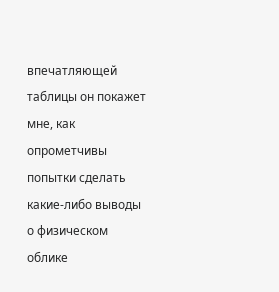впечатляющей таблицы он покажет мне, как опрометчивы попытки сделать какие-либо выводы о физическом облике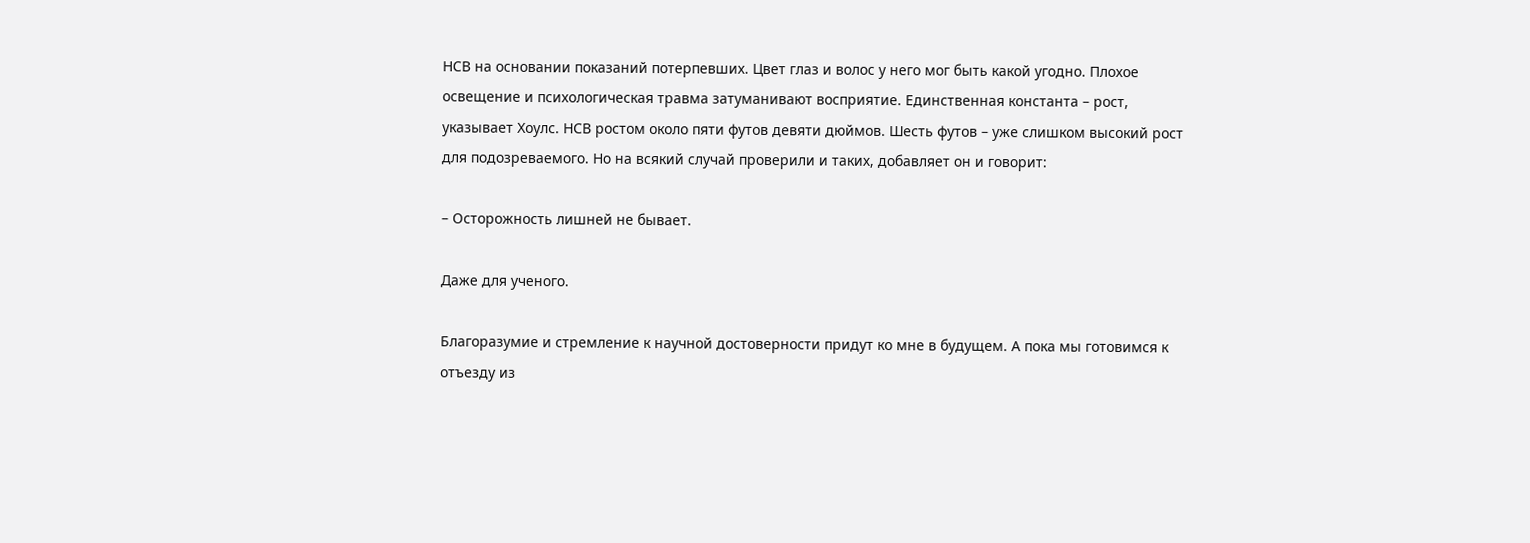НСВ на основании показаний потерпевших. Цвет глаз и волос у него мог быть какой угодно. Плохое освещение и психологическая травма затуманивают восприятие. Единственная константа – рост, указывает Хоулс. НСВ ростом около пяти футов девяти дюймов. Шесть футов – уже слишком высокий рост для подозреваемого. Но на всякий случай проверили и таких, добавляет он и говорит:

– Осторожность лишней не бывает.

Даже для ученого.

Благоразумие и стремление к научной достоверности придут ко мне в будущем. А пока мы готовимся к отъезду из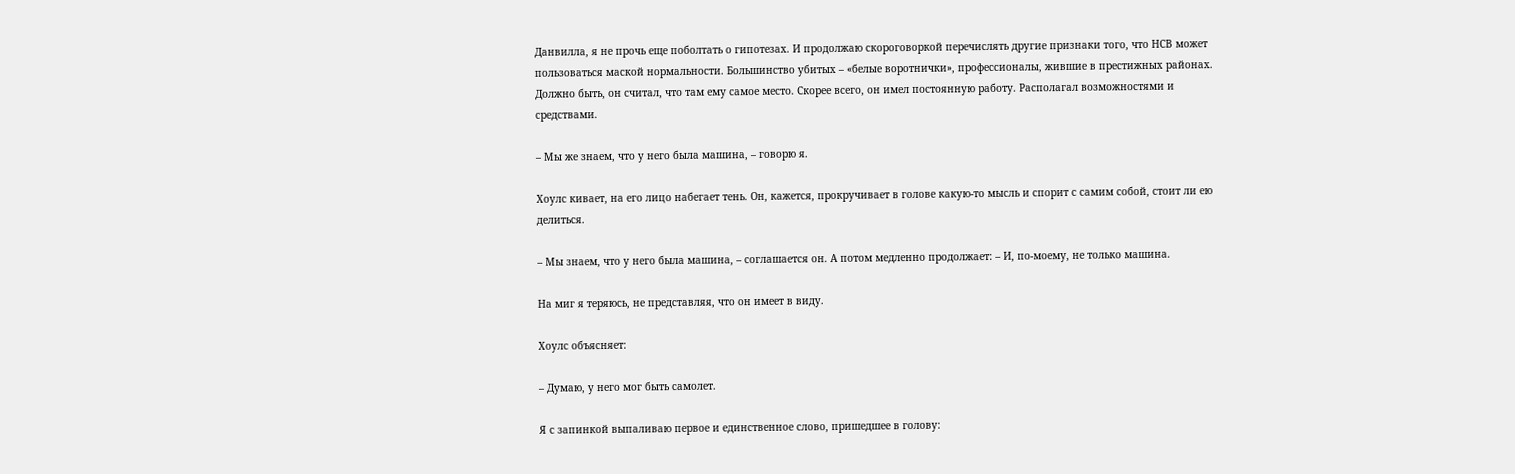Данвилла, я не прочь еще поболтать о гипотезах. И продолжаю скороговоркой перечислять другие признаки того, что НСВ может пользоваться маской нормальности. Большинство убитых – «белые воротнички», профессионалы, жившие в престижных районах. Должно быть, он считал, что там ему самое место. Скорее всего, он имел постоянную работу. Располагал возможностями и средствами.

– Мы же знаем, что у него была машина, – говорю я.

Хоулс кивает, на его лицо набегает тень. Он, кажется, прокручивает в голове какую-то мысль и спорит с самим собой, стоит ли ею делиться.

– Мы знаем, что у него была машина, – соглашается он. А потом медленно продолжает: – И, по-моему, не только машина.

На миг я теряюсь, не представляя, что он имеет в виду.

Хоулс объясняет:

– Думаю, у него мог быть самолет.

Я с запинкой выпаливаю первое и единственное слово, пришедшее в голову: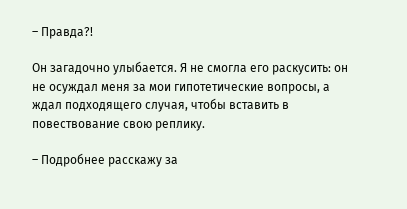– Правда?!

Он загадочно улыбается. Я не смогла его раскусить: он не осуждал меня за мои гипотетические вопросы, а ждал подходящего случая, чтобы вставить в повествование свою реплику.

– Подробнее расскажу за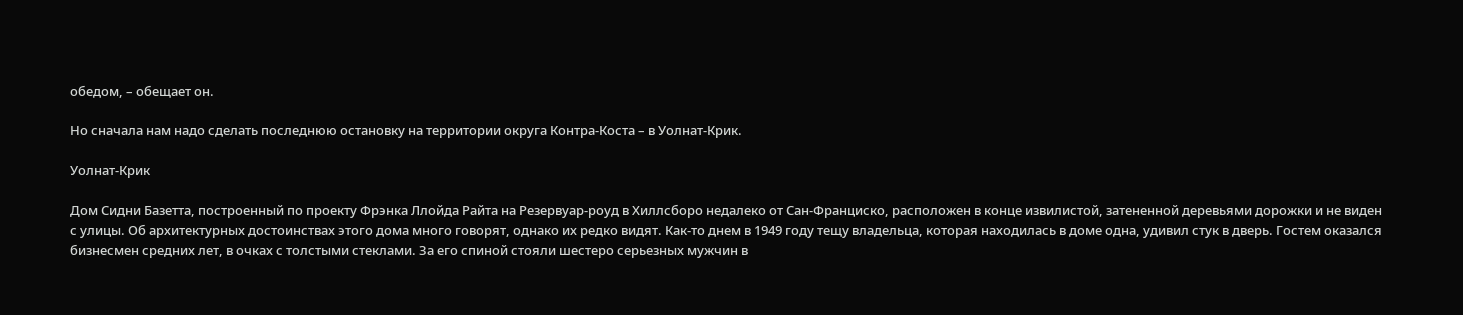обедом, – обещает он.

Но сначала нам надо сделать последнюю остановку на территории округа Контра-Коста – в Уолнат-Крик.

Уолнат-Крик

Дом Сидни Базетта, построенный по проекту Фрэнка Ллойда Райта на Резервуар-роуд в Хиллсборо недалеко от Сан-Франциско, расположен в конце извилистой, затененной деревьями дорожки и не виден с улицы. Об архитектурных достоинствах этого дома много говорят, однако их редко видят. Как-то днем в 1949 году тещу владельца, которая находилась в доме одна, удивил стук в дверь. Гостем оказался бизнесмен средних лет, в очках с толстыми стеклами. За его спиной стояли шестеро серьезных мужчин в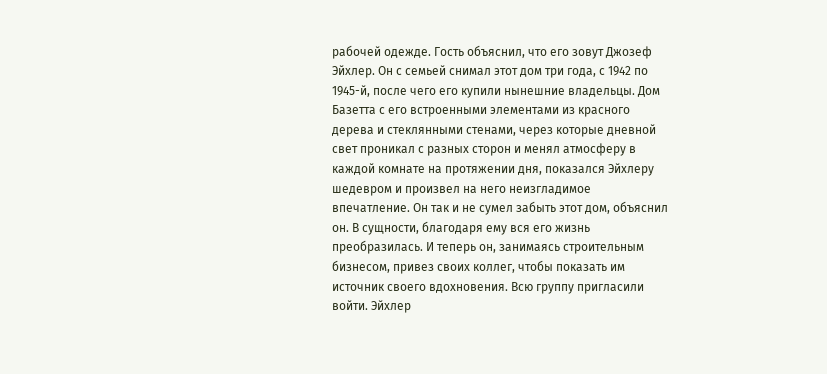рабочей одежде. Гость объяснил, что его зовут Джозеф Эйхлер. Он с семьей снимал этот дом три года, с 1942 по 1945-й, после чего его купили нынешние владельцы. Дом Базетта с его встроенными элементами из красного дерева и стеклянными стенами, через которые дневной свет проникал с разных сторон и менял атмосферу в каждой комнате на протяжении дня, показался Эйхлеру шедевром и произвел на него неизгладимое впечатление. Он так и не сумел забыть этот дом, объяснил он. В сущности, благодаря ему вся его жизнь преобразилась. И теперь он, занимаясь строительным бизнесом, привез своих коллег, чтобы показать им источник своего вдохновения. Всю группу пригласили войти. Эйхлер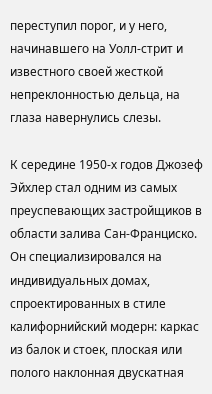переступил порог, и у него, начинавшего на Уолл-стрит и известного своей жесткой непреклонностью дельца, на глаза навернулись слезы.

К середине 1950-х годов Джозеф Эйхлер стал одним из самых преуспевающих застройщиков в области залива Сан-Франциско. Он специализировался на индивидуальных домах, спроектированных в стиле калифорнийский модерн: каркас из балок и стоек, плоская или полого наклонная двускатная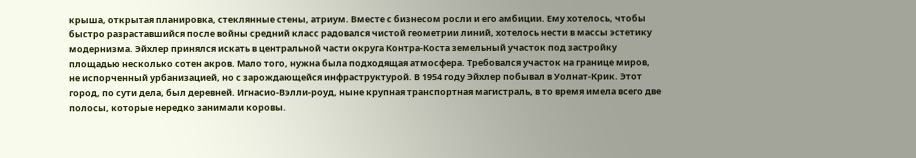крыша, открытая планировка, стеклянные стены, атриум. Вместе с бизнесом росли и его амбиции. Ему хотелось, чтобы быстро разраставшийся после войны средний класс радовался чистой геометрии линий, хотелось нести в массы эстетику модернизма. Эйхлер принялся искать в центральной части округа Контра-Коста земельный участок под застройку площадью несколько сотен акров. Мало того, нужна была подходящая атмосфера. Требовался участок на границе миров, не испорченный урбанизацией, но с зарождающейся инфраструктурой. В 1954 году Эйхлер побывал в Уолнат-Крик. Этот город, по сути дела, был деревней. Игнасио-Вэлли-роуд, ныне крупная транспортная магистраль, в то время имела всего две полосы, которые нередко занимали коровы.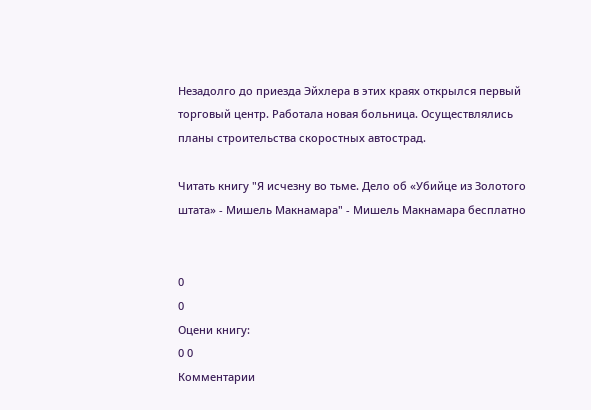Незадолго до приезда Эйхлера в этих краях открылся первый торговый центр. Работала новая больница. Осуществлялись планы строительства скоростных автострад.

Читать книгу "Я исчезну во тьме. Дело об «Убийце из Золотого штата» - Мишель Макнамара" - Мишель Макнамара бесплатно


0
0
Оцени книгу:
0 0
Комментарии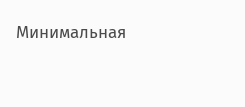Минимальная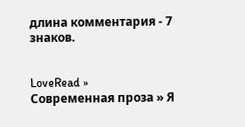длина комментария - 7 знаков.


LoveRead » Современная проза » Я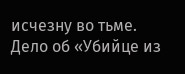исчезну во тьме. Дело об «Убийце из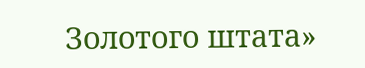Золотого штата»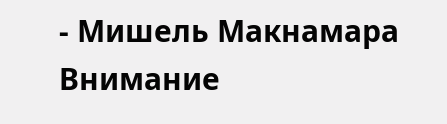- Мишель Макнамара
Внимание